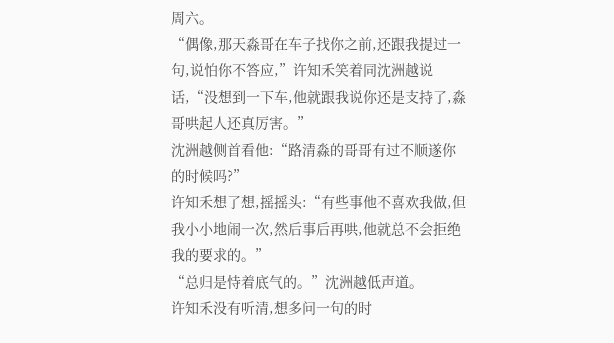周六。
“偶像,那天淼哥在车子找你之前,还跟我提过一句,说怕你不答应,”许知禾笑着同沈洲越说话,“没想到一下车,他就跟我说你还是支持了,淼哥哄起人还真厉害。”
沈洲越侧首看他:“路清淼的哥哥有过不顺遂你的时候吗?”
许知禾想了想,摇摇头:“有些事他不喜欢我做,但我小小地闹一次,然后事后再哄,他就总不会拒绝我的要求的。”
“总归是恃着底气的。”沈洲越低声道。
许知禾没有听清,想多问一句的时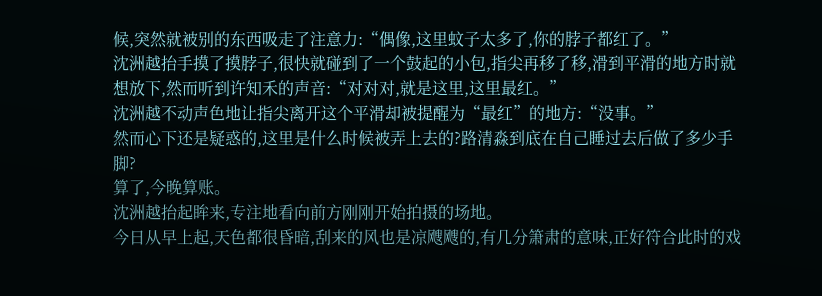候,突然就被别的东西吸走了注意力:“偶像,这里蚊子太多了,你的脖子都红了。”
沈洲越抬手摸了摸脖子,很快就碰到了一个鼓起的小包,指尖再移了移,滑到平滑的地方时就想放下,然而听到许知禾的声音:“对对对,就是这里,这里最红。”
沈洲越不动声色地让指尖离开这个平滑却被提醒为“最红”的地方:“没事。”
然而心下还是疑惑的,这里是什么时候被弄上去的?路清淼到底在自己睡过去后做了多少手脚?
算了,今晚算账。
沈洲越抬起眸来,专注地看向前方刚刚开始拍摄的场地。
今日从早上起,天色都很昏暗,刮来的风也是凉飕飕的,有几分箫肃的意味,正好符合此时的戏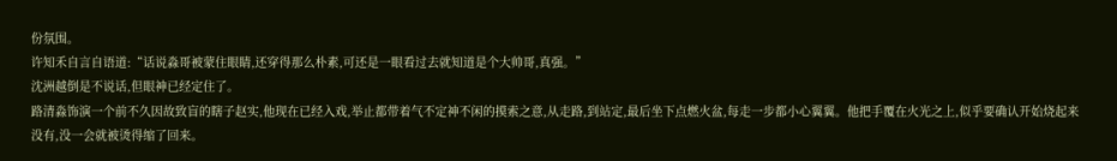份氛围。
许知禾自言自语道:“话说淼哥被蒙住眼睛,还穿得那么朴素,可还是一眼看过去就知道是个大帅哥,真强。”
沈洲越倒是不说话,但眼神已经定住了。
路清淼饰演一个前不久因故致盲的瞎子赵实,他现在已经入戏,举止都带着气不定神不闲的摸索之意,从走路,到站定,最后坐下点燃火盆,每走一步都小心翼翼。他把手覆在火光之上,似乎要确认开始烧起来没有,没一会就被烫得缩了回来。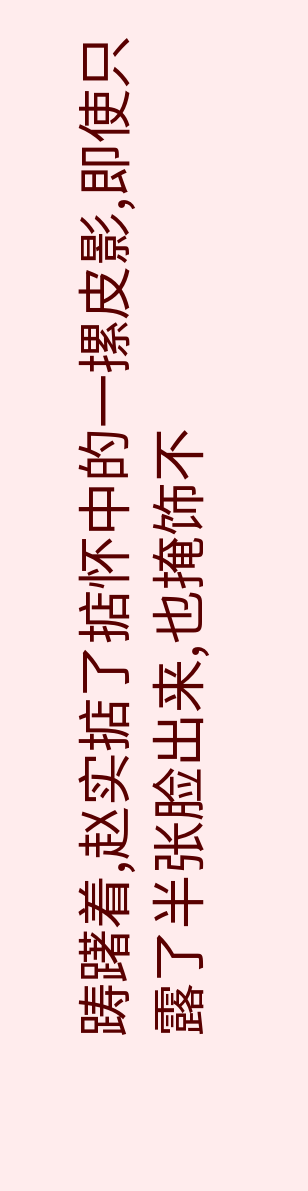踌躇着,赵实掂了掂怀中的一摞皮影,即使只露了半张脸出来,也掩饰不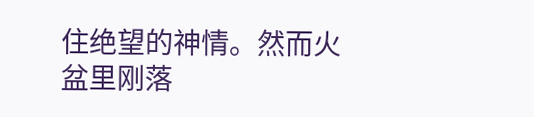住绝望的神情。然而火盆里刚落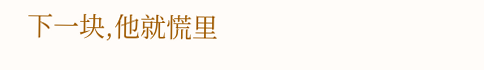下一块,他就慌里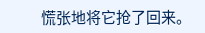慌张地将它抢了回来。